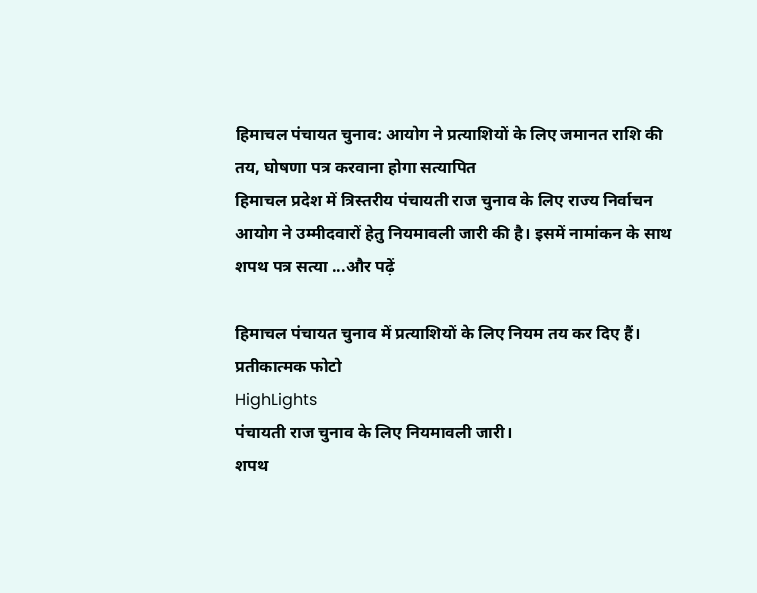हिमाचल पंचायत चुनाव: आयोग ने प्रत्याशियों के लिए जमानत राशि की तय, घोषणा पत्र करवाना होगा सत्यापित
हिमाचल प्रदेश में त्रिस्तरीय पंचायती राज चुनाव के लिए राज्य निर्वाचन आयोग ने उम्मीदवारों हेतु नियमावली जारी की है। इसमें नामांकन के साथ शपथ पत्र सत्या ...और पढ़ें

हिमाचल पंचायत चुनाव में प्रत्याशियों के लिए नियम तय कर दिए हैं। प्रतीकात्मक फोटो
HighLights
पंचायती राज चुनाव के लिए नियमावली जारी।
शपथ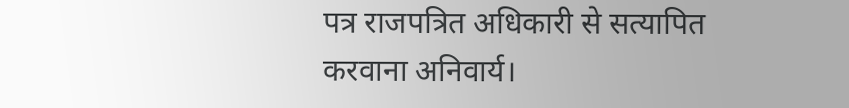पत्र राजपत्रित अधिकारी से सत्यापित करवाना अनिवार्य।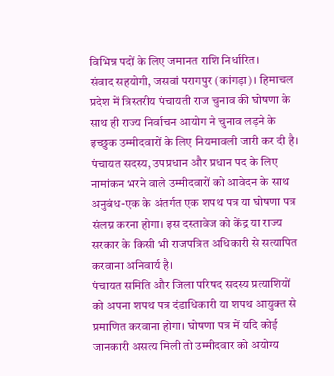विभिन्न पदों के लिए जमानत राशि निर्धारित।
संवाद सहयोगी, जसवां परागपुर (कांगड़ा)। हिमाचल प्रदेश में त्रिस्तरीय पंचायती राज चुनाव की घोषणा के साथ ही राज्य निर्वाचन आयोग ने चुनाव लड़ने के इच्छुक उम्मीदवारों के लिए नियमावली जारी कर दी है। पंचायत सदस्य, उपप्रधान और प्रधान पद के लिए नामांकन भरने वाले उम्मीदवारों को आवेदन के साथ अनुबंध-एक के अंतर्गत एक शपथ पत्र या घोषणा पत्र संलग्न करना होगा। इस दस्तावेज को केंद्र या राज्य सरकार के किसी भी राजपत्रित अधिकारी से सत्यापित करवाना अनिवार्य है।
पंचायत समिति और जिला परिषद सदस्य प्रत्याशियों को अपना शपथ पत्र दंडाधिकारी या शपथ आयुक्त से प्रमाणित करवाना होगा। घोषणा पत्र में यदि कोई जानकारी असत्य मिली तो उम्मीदवार को अयोग्य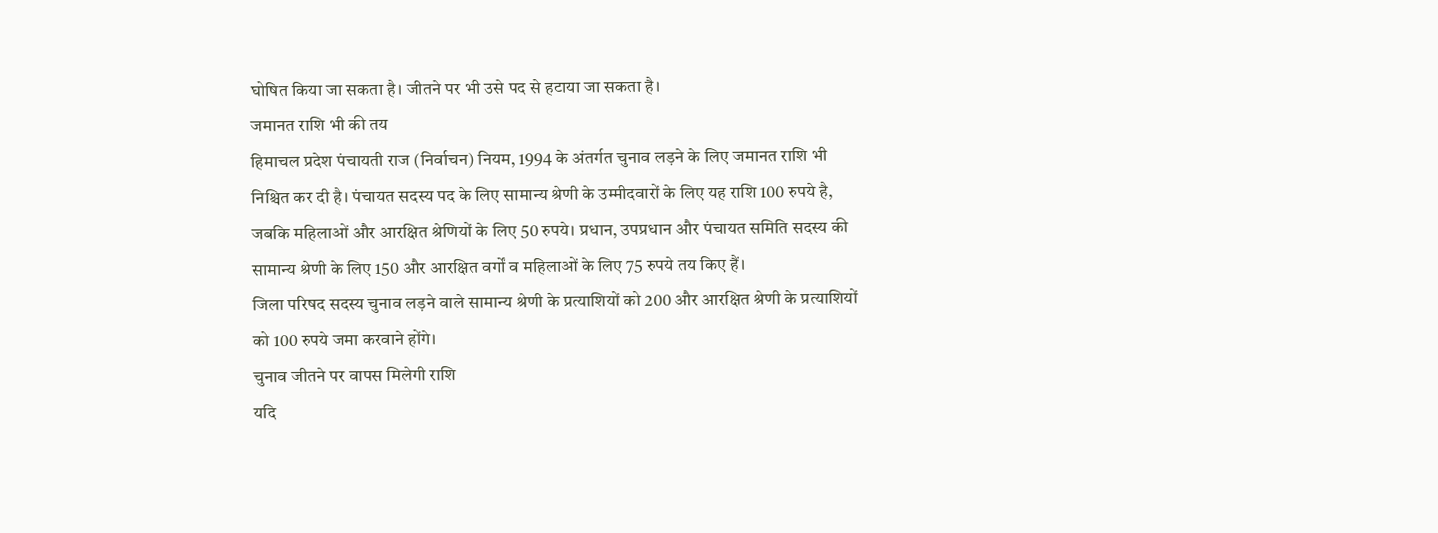घोषित किया जा सकता है। जीतने पर भी उसे पद से हटाया जा सकता है।
जमानत राशि भी की तय
हिमाचल प्रदेश पंचायती राज (निर्वाचन) नियम, 1994 के अंतर्गत चुनाव लड़ने के लिए जमानत राशि भी निश्चित कर दी है। पंचायत सदस्य पद के लिए सामान्य श्रेणी के उम्मीदवारों के लिए यह राशि 100 रुपये है, जबकि महिलाओं और आरक्षित श्रेणियों के लिए 50 रुपये। प्रधान, उपप्रधान और पंचायत समिति सदस्य की सामान्य श्रेणी के लिए 150 और आरक्षित वर्गों व महिलाओं के लिए 75 रुपये तय किए हैं।
जिला परिषद सदस्य चुनाव लड़ने वाले सामान्य श्रेणी के प्रत्याशियों को 200 और आरक्षित श्रेणी के प्रत्याशियों को 100 रुपये जमा करवाने होंगे।
चुनाव जीतने पर वापस मिलेगी राशि
यदि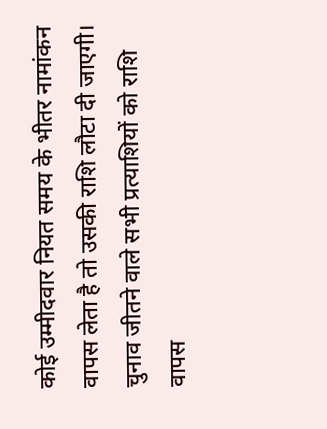कोई उम्मीदवार नियत समय के भीतर नामांकन वापस लेता है तो उसकी राशि लौटा दी जाएगी। चुनाव जीतने वाले सभी प्रत्याशियों को राशि वापस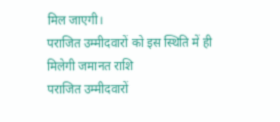मिल जाएगी।
पराजित उम्मीदवारों को इस स्थिति में ही मिलेगी जमानत राशि
पराजित उम्मीदवारों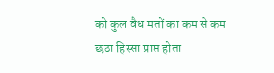को कुल वैध मतों का कम से कम छठा हिस्सा प्राप्त होता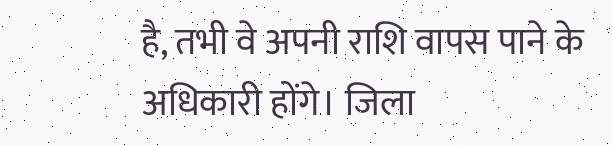है, तभी वे अपनी राशि वापस पाने के अधिकारी होंगे। जिला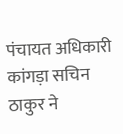पंचायत अधिकारी कांगड़ा सचिन ठाकुर ने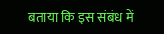बताया कि इस संबंध में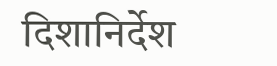दिशानिर्देश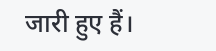जारी हुए हैं।